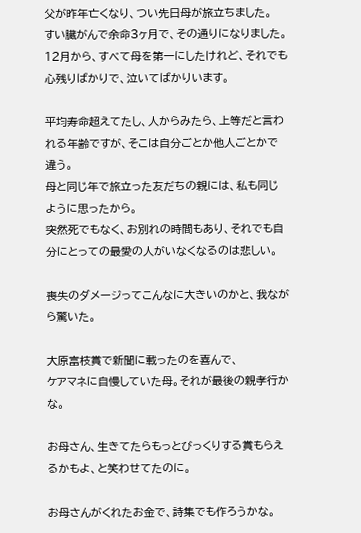父が昨年亡くなり、つい先日母が旅立ちました。
すい臓がんで余命3ヶ月で、その通りになりました。
12月から、すべて母を第一にしたけれど、それでも心残りばかりで、泣いてばかりいます。

平均寿命超えてたし、人からみたら、上等だと言われる年齢ですが、そこは自分ごとか他人ごとかで違う。
母と同じ年で旅立った友だちの親には、私も同じように思ったから。
突然死でもなく、お別れの時間もあり、それでも自分にとっての最愛の人がいなくなるのは悲しい。

喪失のダメージってこんなに大きいのかと、我ながら驚いた。

大原富枝賞で新聞に載ったのを喜んで、
ケアマネに自慢していた母。それが最後の親孝行かな。

お母さん、生きてたらもっとびっくりする賞もらえるかもよ、と笑わせてたのに。

お母さんがくれたお金で、詩集でも作ろうかな。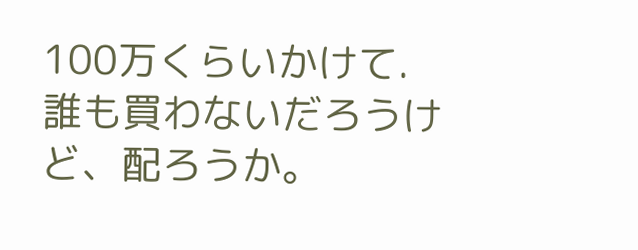100万くらいかけて.
誰も買わないだろうけど、配ろうか。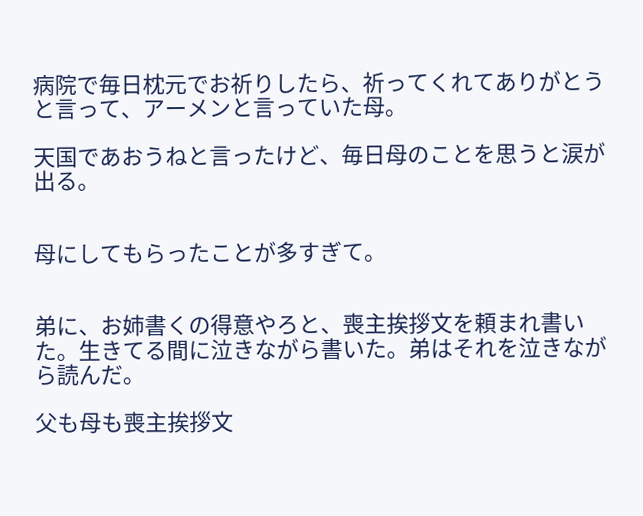病院で毎日枕元でお祈りしたら、祈ってくれてありがとうと言って、アーメンと言っていた母。

天国であおうねと言ったけど、毎日母のことを思うと涙が出る。


母にしてもらったことが多すぎて。


弟に、お姉書くの得意やろと、喪主挨拶文を頼まれ書いた。生きてる間に泣きながら書いた。弟はそれを泣きながら読んだ。

父も母も喪主挨拶文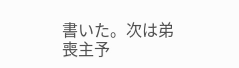書いた。次は弟喪主予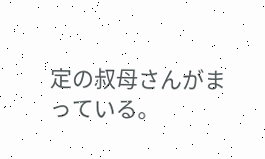定の叔母さんがまっている。